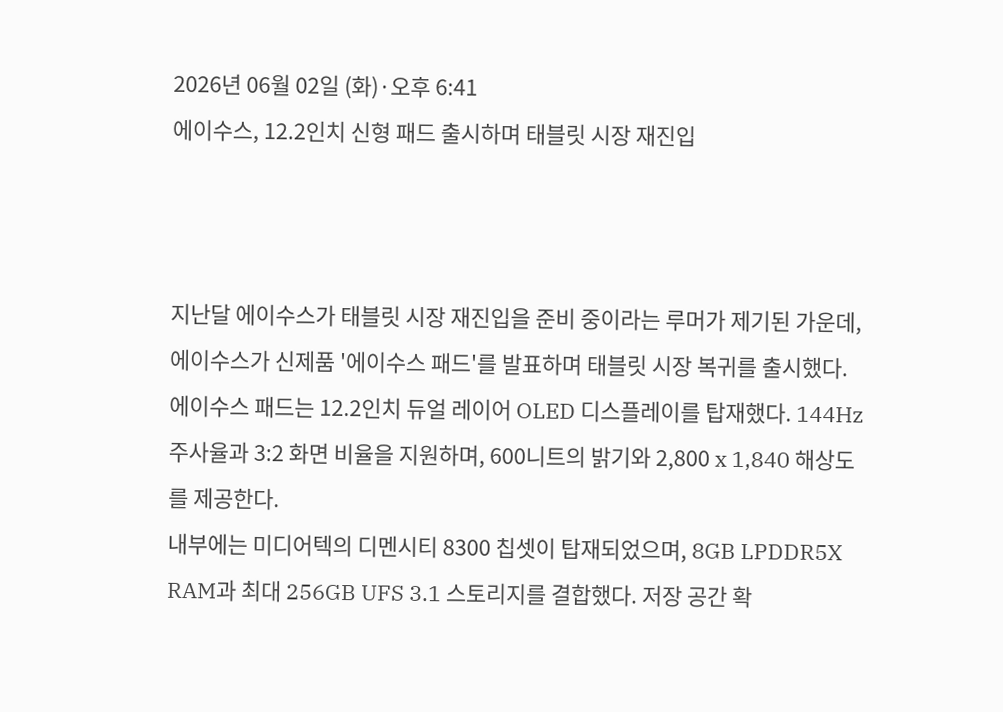2026년 06월 02일 (화)·오후 6:41
에이수스, 12.2인치 신형 패드 출시하며 태블릿 시장 재진입



지난달 에이수스가 태블릿 시장 재진입을 준비 중이라는 루머가 제기된 가운데, 에이수스가 신제품 '에이수스 패드'를 발표하며 태블릿 시장 복귀를 출시했다.
에이수스 패드는 12.2인치 듀얼 레이어 OLED 디스플레이를 탑재했다. 144Hz 주사율과 3:2 화면 비율을 지원하며, 600니트의 밝기와 2,800 x 1,840 해상도를 제공한다.
내부에는 미디어텍의 디멘시티 8300 칩셋이 탑재되었으며, 8GB LPDDR5X RAM과 최대 256GB UFS 3.1 스토리지를 결합했다. 저장 공간 확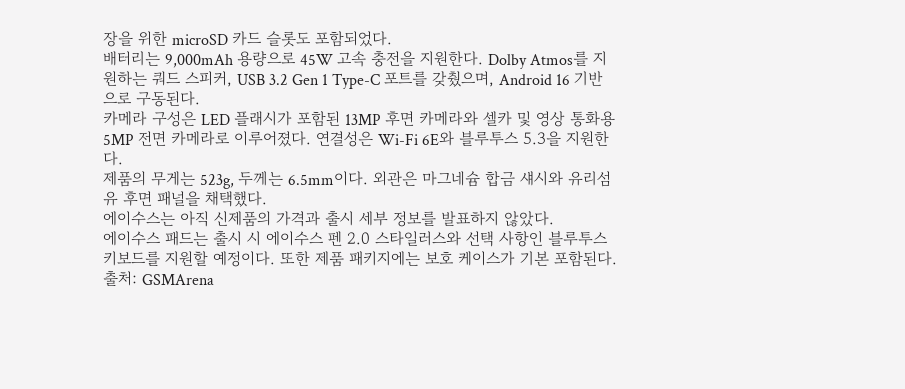장을 위한 microSD 카드 슬롯도 포함되었다.
배터리는 9,000mAh 용량으로 45W 고속 충전을 지원한다. Dolby Atmos를 지원하는 쿼드 스피커, USB 3.2 Gen 1 Type-C 포트를 갖췄으며, Android 16 기반으로 구동된다.
카메라 구성은 LED 플래시가 포함된 13MP 후면 카메라와 셀카 및 영상 통화용 5MP 전면 카메라로 이루어졌다. 연결성은 Wi-Fi 6E와 블루투스 5.3을 지원한다.
제품의 무게는 523g, 두께는 6.5mm이다. 외관은 마그네슘 합금 섀시와 유리섬유 후면 패널을 채택했다.
에이수스는 아직 신제품의 가격과 출시 세부 정보를 발표하지 않았다.
에이수스 패드는 출시 시 에이수스 펜 2.0 스타일러스와 선택 사항인 블루투스 키보드를 지원할 예정이다. 또한 제품 패키지에는 보호 케이스가 기본 포함된다.
출처: GSMArena